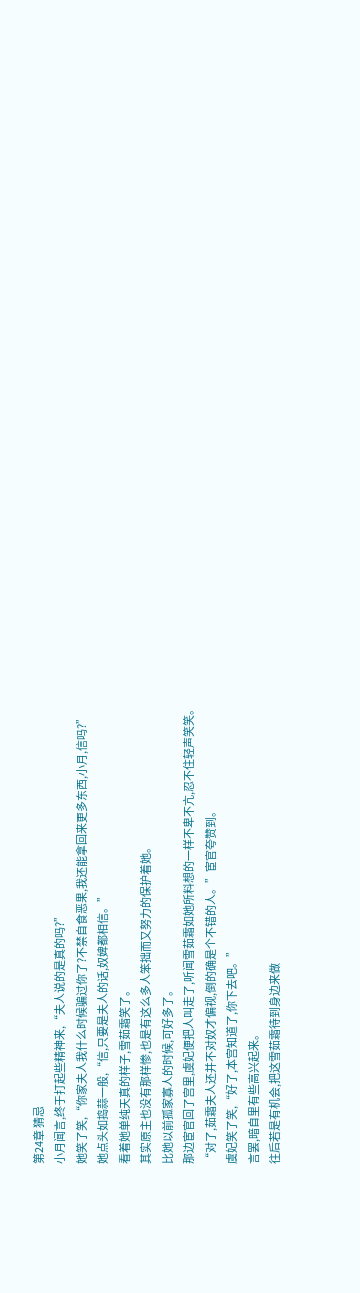第24章 猜忌
小月闻言,终于打起些精神来,“夫人说的是真的吗?”
她笑了笑,“你家夫人我什么时候骗过你了?不禁自食恶果,我还能拿回来更多东西,小月,信吗?”
她点头如捣蒜一般,“信,只要是夫人的话,奴婢都相信。”
看着她单纯天真的样子,雪茹霜笑了。
其实原主也没有那样惨,也是有这么多人笨拙而又努力的保护着她。
比她以前孤家寡人的时候,可好多了。
那边宦官回了宫里,虞妃便把人叫走了,听闻雪茹霜如她所料想的一样不卑不亢,忍不住轻声笑笑。
“对了,茹霜夫人还并不对奴才偏视,倒的确是个不错的人。”宦官夸赞到。
虞妃笑了笑,“好了,本宫知道了,你下去吧。”
言罢,暗自里有些高兴起来。
往后若是有机会,把这雪茹霜待到身边来做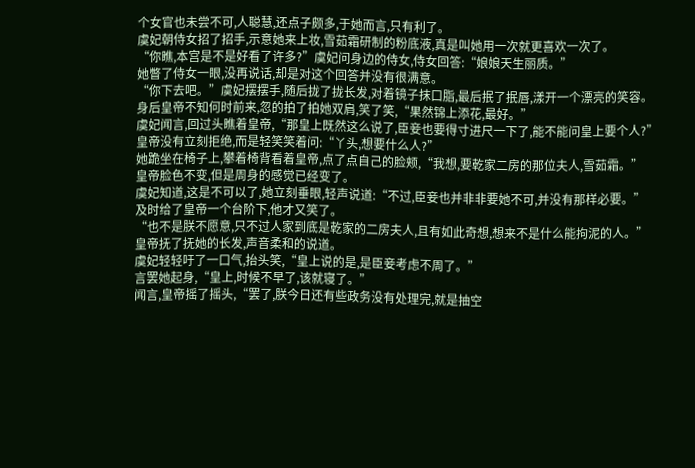个女官也未尝不可,人聪慧,还点子颇多,于她而言,只有利了。
虞妃朝侍女招了招手,示意她来上妆,雪茹霜研制的粉底液,真是叫她用一次就更喜欢一次了。
“你瞧,本宫是不是好看了许多?”虞妃问身边的侍女,侍女回答:“娘娘天生丽质。”
她瞥了侍女一眼,没再说话,却是对这个回答并没有很满意。
“你下去吧。”虞妃摆摆手,随后拢了拢长发,对着镜子抹口脂,最后抿了抿唇,漾开一个漂亮的笑容。
身后皇帝不知何时前来,忽的拍了拍她双肩,笑了笑,“果然锦上添花,最好。”
虞妃闻言,回过头瞧着皇帝,“那皇上既然这么说了,臣妾也要得寸进尺一下了,能不能问皇上要个人?”
皇帝没有立刻拒绝,而是轻笑笑着问:“丫头,想要什么人?”
她跪坐在椅子上,攀着椅背看着皇帝,点了点自己的脸颊,“我想,要乾家二房的那位夫人,雪茹霜。”
皇帝脸色不变,但是周身的感觉已经变了。
虞妃知道,这是不可以了,她立刻垂眼,轻声说道:“不过,臣妾也并非非要她不可,并没有那样必要。”
及时给了皇帝一个台阶下,他才又笑了。
“也不是朕不愿意,只不过人家到底是乾家的二房夫人,且有如此奇想,想来不是什么能拘泥的人。”
皇帝抚了抚她的长发,声音柔和的说道。
虞妃轻轻吁了一口气,抬头笑,“皇上说的是,是臣妾考虑不周了。”
言罢她起身,“皇上,时候不早了,该就寝了。”
闻言,皇帝摇了摇头,“罢了,朕今日还有些政务没有处理完,就是抽空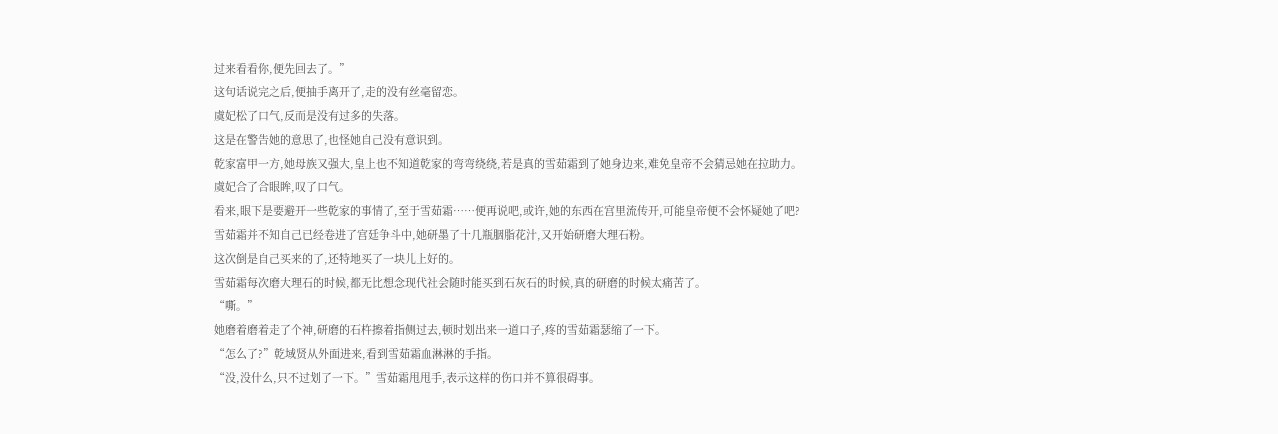过来看看你,便先回去了。”
这句话说完之后,便抽手离开了,走的没有丝毫留恋。
虞妃松了口气,反而是没有过多的失落。
这是在警告她的意思了,也怪她自己没有意识到。
乾家富甲一方,她母族又强大,皇上也不知道乾家的弯弯绕绕,若是真的雪茹霜到了她身边来,难免皇帝不会猜忌她在拉助力。
虞妃合了合眼眸,叹了口气。
看来,眼下是要避开一些乾家的事情了,至于雪茹霜……便再说吧,或许,她的东西在宫里流传开,可能皇帝便不会怀疑她了吧?
雪茹霜并不知自己已经卷进了宫廷争斗中,她研墨了十几瓶胭脂花汁,又开始研磨大理石粉。
这次倒是自己买来的了,还特地买了一块儿上好的。
雪茹霜每次磨大理石的时候,都无比想念现代社会随时能买到石灰石的时候,真的研磨的时候太痛苦了。
“嘶。”
她磨着磨着走了个神,研磨的石杵擦着指侧过去,顿时划出来一道口子,疼的雪茹霜瑟缩了一下。
“怎么了?”乾域贤从外面进来,看到雪茹霜血淋淋的手指。
“没,没什么,只不过划了一下。”雪茹霜甩甩手,表示这样的伤口并不算很碍事。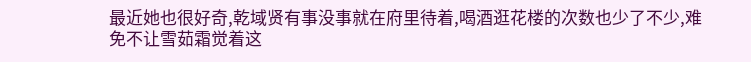最近她也很好奇,乾域贤有事没事就在府里待着,喝酒逛花楼的次数也少了不少,难免不让雪茹霜觉着这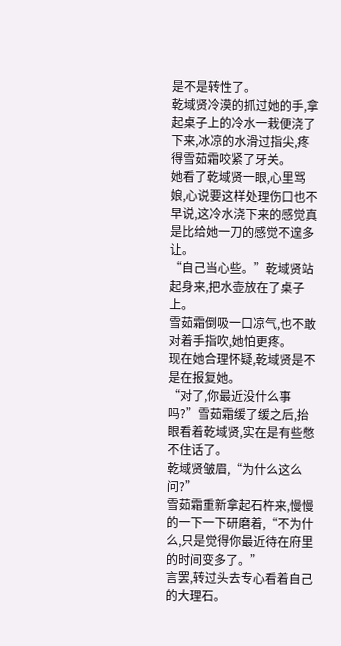是不是转性了。
乾域贤冷漠的抓过她的手,拿起桌子上的冷水一栽便浇了下来,冰凉的水滑过指尖,疼得雪茹霜咬紧了牙关。
她看了乾域贤一眼,心里骂娘,心说要这样处理伤口也不早说,这冷水浇下来的感觉真是比给她一刀的感觉不遑多让。
“自己当心些。”乾域贤站起身来,把水壶放在了桌子上。
雪茹霜倒吸一口凉气,也不敢对着手指吹,她怕更疼。
现在她合理怀疑,乾域贤是不是在报复她。
“对了,你最近没什么事吗?”雪茹霜缓了缓之后,抬眼看着乾域贤,实在是有些憋不住话了。
乾域贤皱眉,“为什么这么问?”
雪茹霜重新拿起石杵来,慢慢的一下一下研磨着,“不为什么,只是觉得你最近待在府里的时间变多了。”
言罢,转过头去专心看着自己的大理石。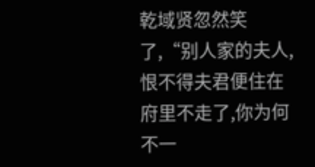乾域贤忽然笑了,“别人家的夫人,恨不得夫君便住在府里不走了,你为何不一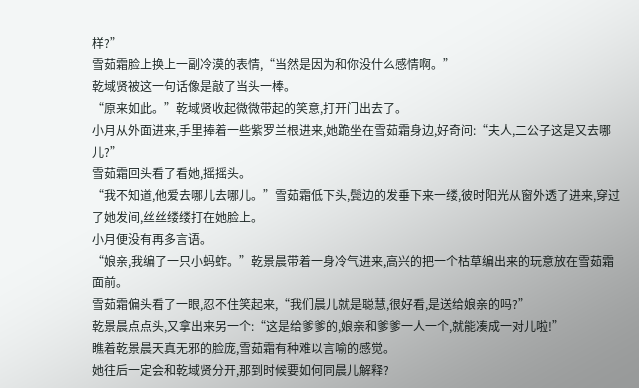样?”
雪茹霜脸上换上一副冷漠的表情,“当然是因为和你没什么感情啊。”
乾域贤被这一句话像是敲了当头一棒。
“原来如此。”乾域贤收起微微带起的笑意,打开门出去了。
小月从外面进来,手里捧着一些紫罗兰根进来,她跪坐在雪茹霜身边,好奇问:“夫人,二公子这是又去哪儿?”
雪茹霜回头看了看她,摇摇头。
“我不知道,他爱去哪儿去哪儿。”雪茹霜低下头,鬓边的发垂下来一缕,彼时阳光从窗外透了进来,穿过了她发间,丝丝缕缕打在她脸上。
小月便没有再多言语。
“娘亲,我编了一只小蚂蚱。”乾景晨带着一身冷气进来,高兴的把一个枯草编出来的玩意放在雪茹霜面前。
雪茹霜偏头看了一眼,忍不住笑起来,“我们晨儿就是聪慧,很好看,是送给娘亲的吗?”
乾景晨点点头,又拿出来另一个:“这是给爹爹的,娘亲和爹爹一人一个,就能凑成一对儿啦!”
瞧着乾景晨天真无邪的脸庞,雪茹霜有种难以言喻的感觉。
她往后一定会和乾域贤分开,那到时候要如何同晨儿解释?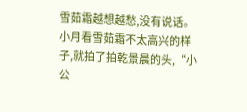雪茹霜越想越愁,没有说话。
小月看雪茹霜不太高兴的样子,就拍了拍乾景晨的头,“小公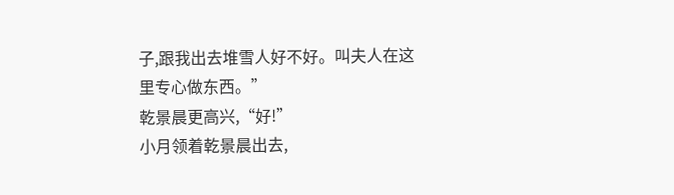子,跟我出去堆雪人好不好。叫夫人在这里专心做东西。”
乾景晨更高兴,“好!”
小月领着乾景晨出去,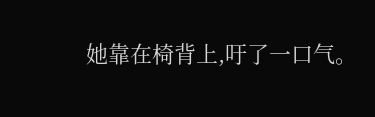她靠在椅背上,吁了一口气。